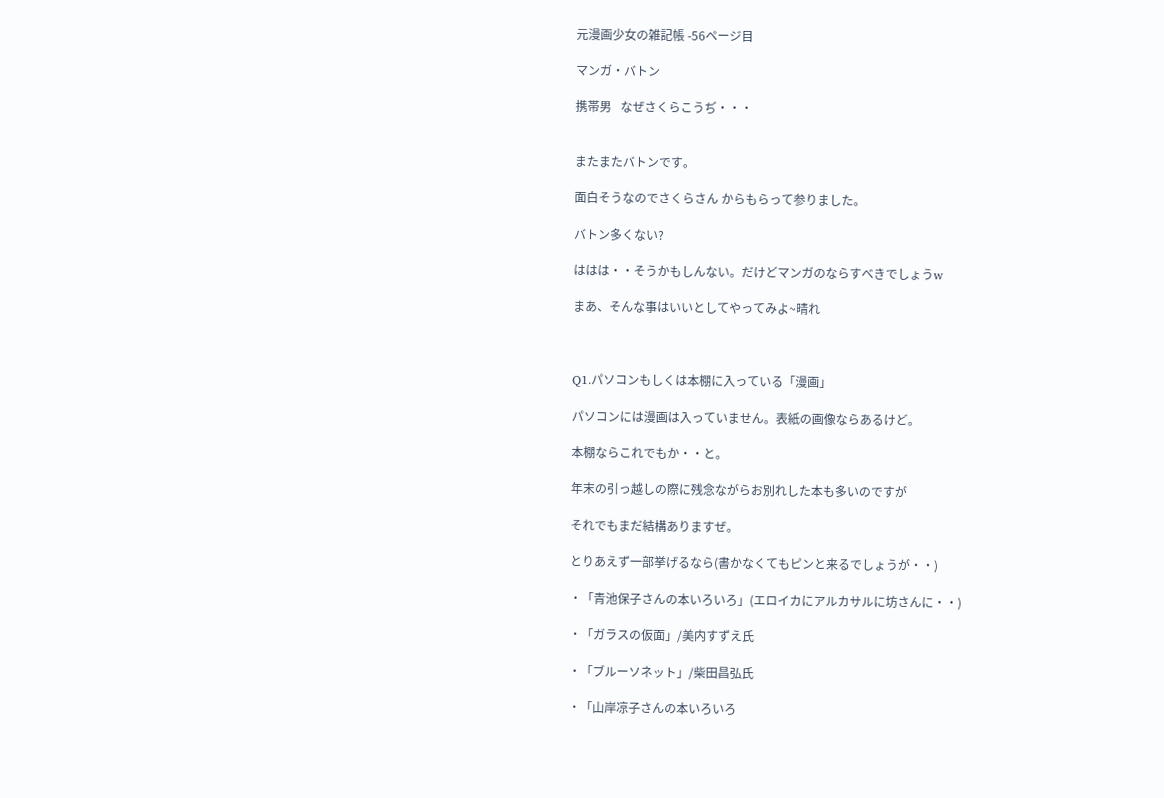元漫画少女の雑記帳 -56ページ目

マンガ・バトン

携帯男   なぜさくらこうぢ・・・


またまたバトンです。

面白そうなのでさくらさん からもらって参りました。

バトン多くない?

ははは・・そうかもしんない。だけどマンガのならすべきでしょうw

まあ、そんな事はいいとしてやってみよ~晴れ



Q1.パソコンもしくは本棚に入っている「漫画」

パソコンには漫画は入っていません。表紙の画像ならあるけど。

本棚ならこれでもか・・と。

年末の引っ越しの際に残念ながらお別れした本も多いのですが

それでもまだ結構ありますぜ。

とりあえず一部挙げるなら(書かなくてもピンと来るでしょうが・・)

・「青池保子さんの本いろいろ」(エロイカにアルカサルに坊さんに・・)

・「ガラスの仮面」/美内すずえ氏

・「ブルーソネット」/柴田昌弘氏

・「山岸凉子さんの本いろいろ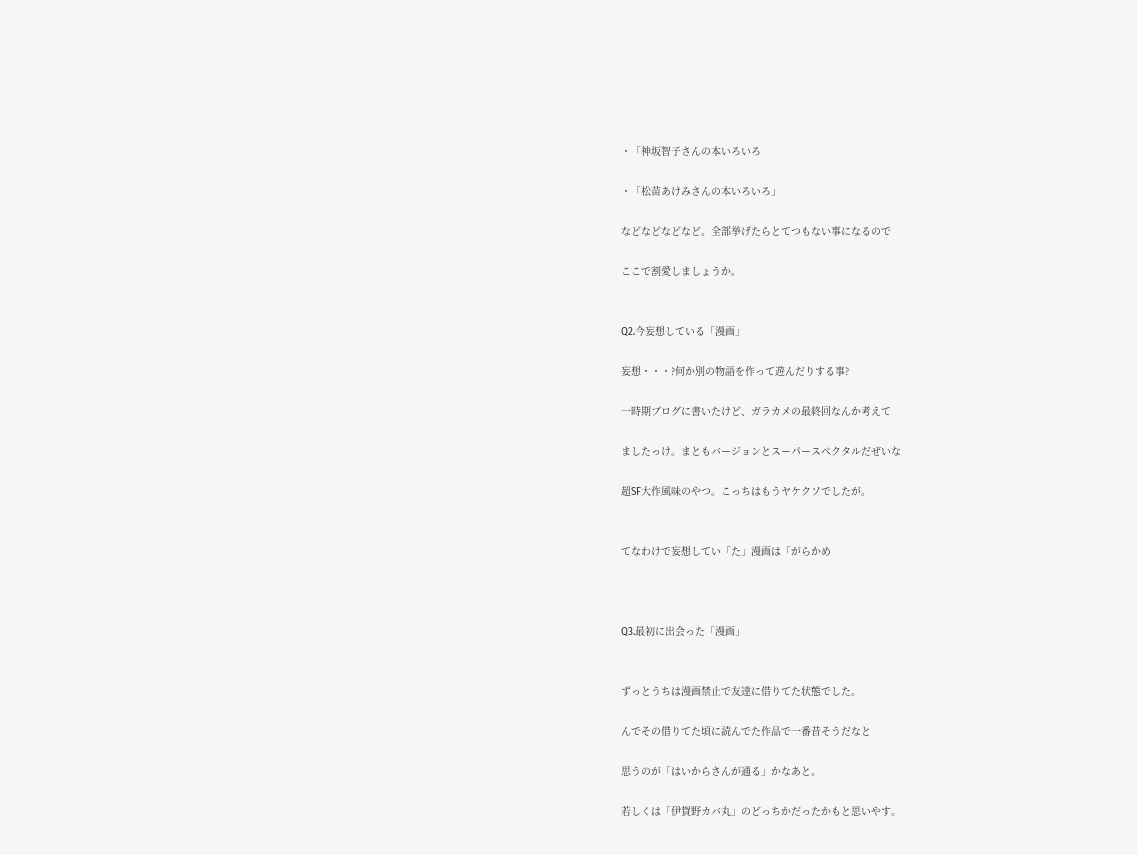・「神坂智子さんの本いろいろ

・「松苗あけみさんの本いろいろ」

などなどなどなど。全部挙げたらとてつもない事になるので

ここで割愛しましょうか。


Q2.今妄想している「漫画」

妄想・・・?何か別の物語を作って遊んだりする事?

一時期ブログに書いたけど、ガラカメの最終回なんか考えて

ましたっけ。まともバージョンとスーパースペクタルだぜいな

超SF大作風味のやつ。こっちはもうヤケクソでしたが。


てなわけで妄想してい「た」漫画は「がらかめ



Q3.最初に出会った「漫画」


ずっとうちは漫画禁止で友達に借りてた状態でした。

んでその借りてた頃に読んでた作品で一番昔そうだなと

思うのが「はいからさんが通る」かなあと。

若しくは「伊賀野カバ丸」のどっちかだったかもと思いやす。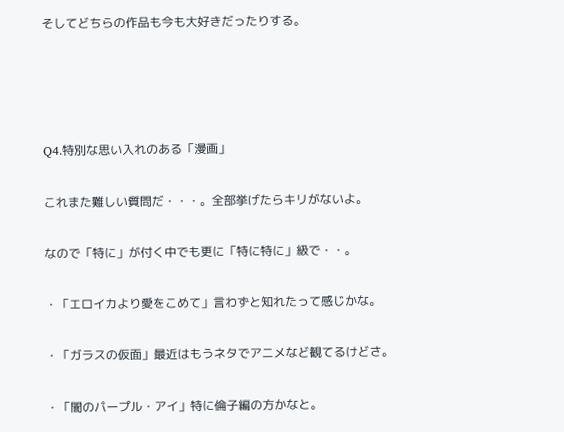そしてどちらの作品も今も大好きだったりする。




Q4.特別な思い入れのある「漫画」

これまた難しい質問だ・・・。全部挙げたらキリがないよ。

なので「特に」が付く中でも更に「特に特に」級で・・。

・「エロイカより愛をこめて」言わずと知れたって感じかな。

・「ガラスの仮面」最近はもうネタでアニメなど観てるけどさ。

・「闇のパープル・アイ」特に倫子編の方かなと。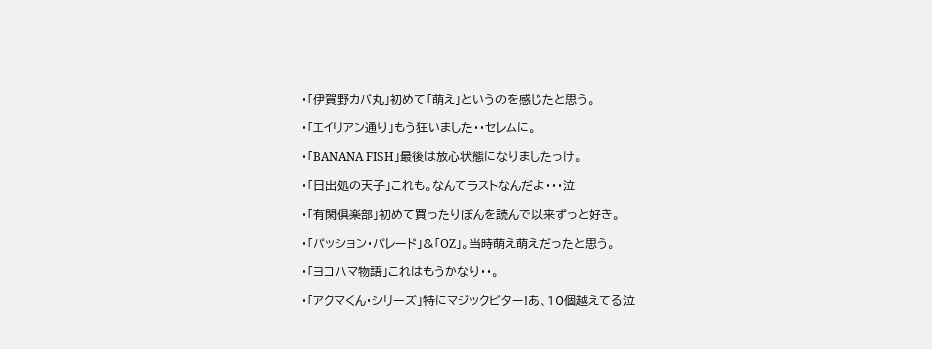・「伊賀野カバ丸」初めて「萌え」というのを感じたと思う。

・「エイリアン通り」もう狂いました・・セレムに。

・「BANANA FISH」最後は放心状態になりましたっけ。

・「日出処の天子」これも。なんてラストなんだよ・・・泣

・「有閑倶楽部」初めて買ったりぼんを読んで以来ずっと好き。

・「パッション・パレード」&「OZ」。当時萌え萌えだったと思う。

・「ヨコハマ物語」これはもうかなり・・。

・「アクマくん・シリーズ」特にマジックビター!あ、10個越えてる泣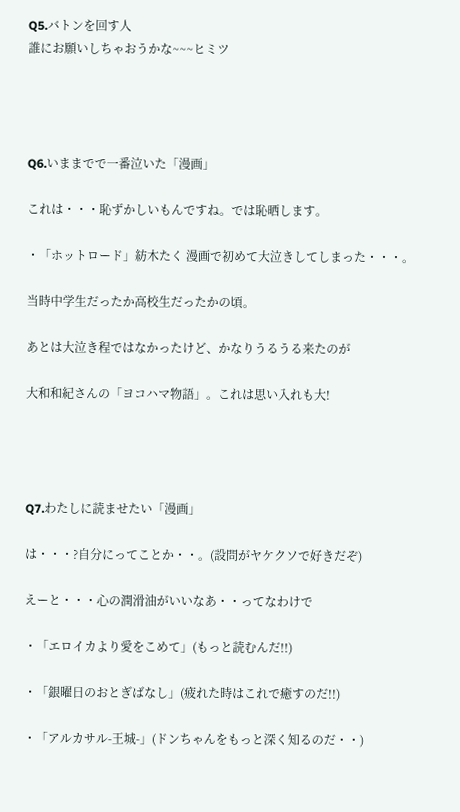Q5.バトンを回す人
誰にお願いしちゃおうかな~~~ヒミツ




Q6.いままでで一番泣いた「漫画」

これは・・・恥ずかしいもんですね。では恥晒します。

・「ホットロード」紡木たく 漫画で初めて大泣きしてしまった・・・。

当時中学生だったか高校生だったかの頃。

あとは大泣き程ではなかったけど、かなりうるうる来たのが

大和和紀さんの「ヨコハマ物語」。これは思い入れも大!




Q7.わたしに読ませたい「漫画」

は・・・?自分にってことか・・。(設問がヤケクソで好きだぞ)

えーと・・・心の潤滑油がいいなあ・・ってなわけで

・「エロイカより愛をこめて」(もっと読むんだ!!)

・「銀曜日のおとぎばなし」(疲れた時はこれで癒すのだ!!)

・「アルカサル-王城-」(ドンちゃんをもっと深く知るのだ・・)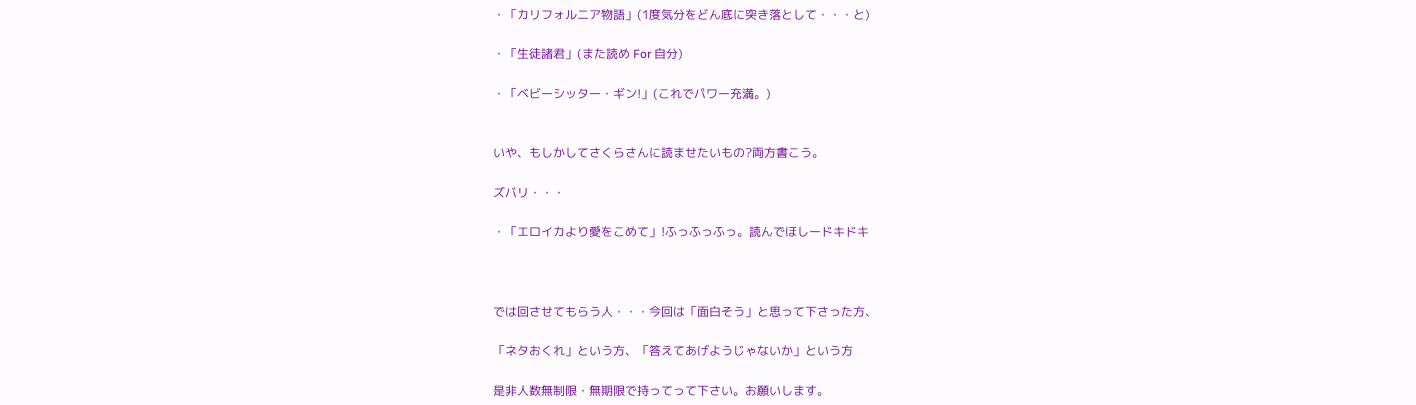・「カリフォルニア物語」(1度気分をどん底に突き落として・・・と)

・「生徒諸君」(また読め For 自分)

・「ベビーシッター・ギン!」(これでパワー充満。)


いや、もしかしてさくらさんに読ませたいもの?両方書こう。

ズバリ・・・

・「エロイカより愛をこめて」!ふっふっふっ。読んでほしードキドキ



では回させてもらう人・・・今回は「面白そう」と思って下さった方、

「ネタおくれ」という方、「答えてあげようじゃないか」という方

是非人数無制限・無期限で持ってって下さい。お願いします。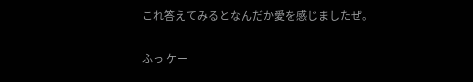これ答えてみるとなんだか愛を感じましたぜ。

ふっ ケー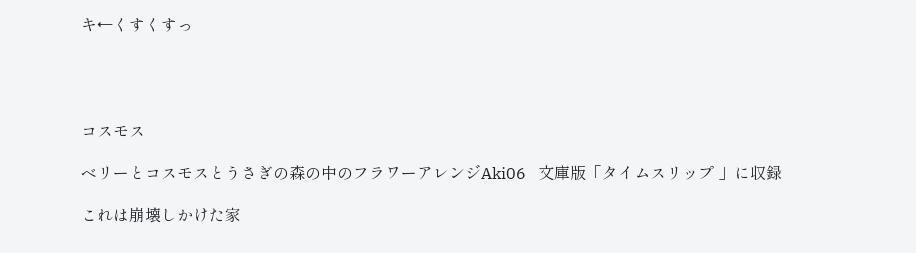キ←くすくすっ




コスモス

ベリーとコスモスとうさぎの森の中のフラワーアレンジAki06   文庫版「タイムスリップ 」に収録

これは崩壊しかけた家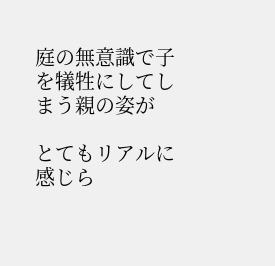庭の無意識で子を犠牲にしてしまう親の姿が

とてもリアルに感じら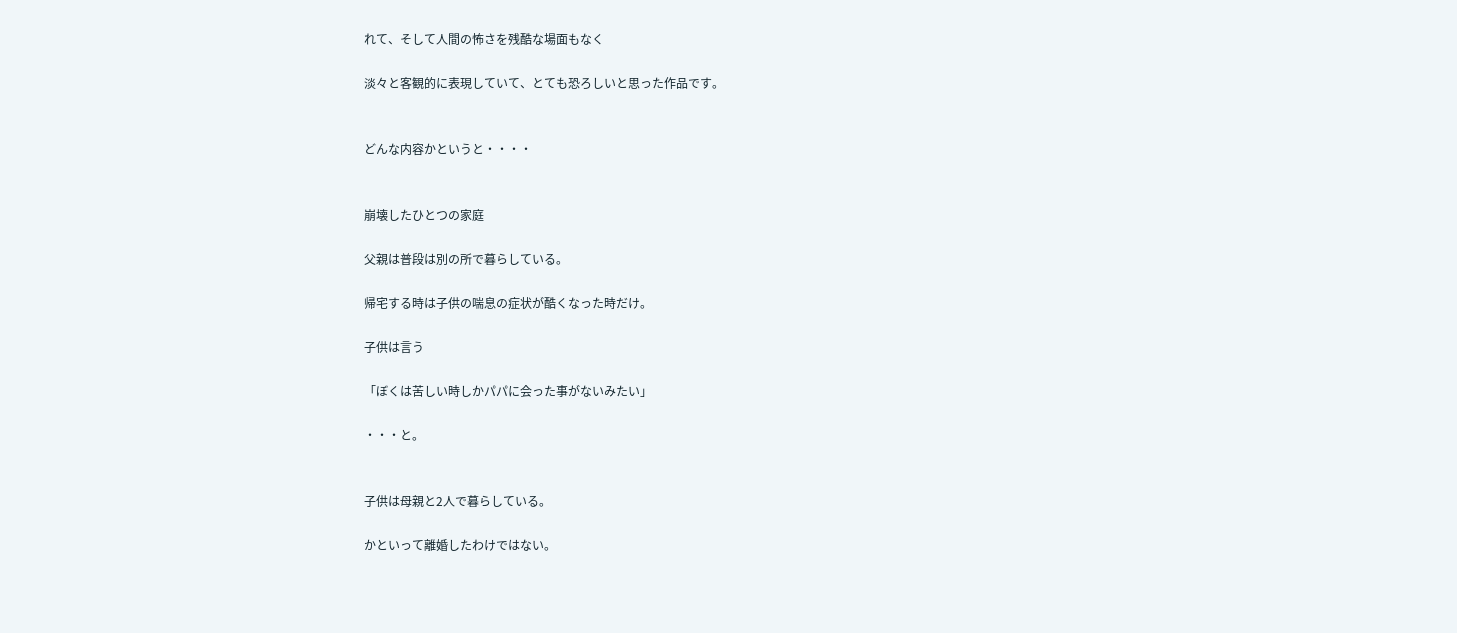れて、そして人間の怖さを残酷な場面もなく

淡々と客観的に表現していて、とても恐ろしいと思った作品です。


どんな内容かというと・・・・


崩壊したひとつの家庭

父親は普段は別の所で暮らしている。

帰宅する時は子供の喘息の症状が酷くなった時だけ。

子供は言う

「ぼくは苦しい時しかパパに会った事がないみたい」

・・・と。


子供は母親と2人で暮らしている。

かといって離婚したわけではない。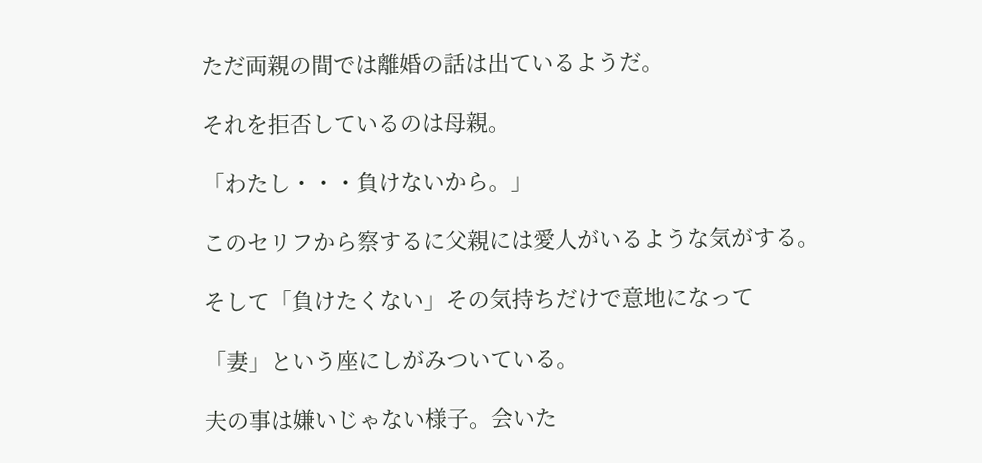ただ両親の間では離婚の話は出ているようだ。

それを拒否しているのは母親。

「わたし・・・負けないから。」

このセリフから察するに父親には愛人がいるような気がする。

そして「負けたくない」その気持ちだけで意地になって

「妻」という座にしがみついている。

夫の事は嫌いじゃない様子。会いた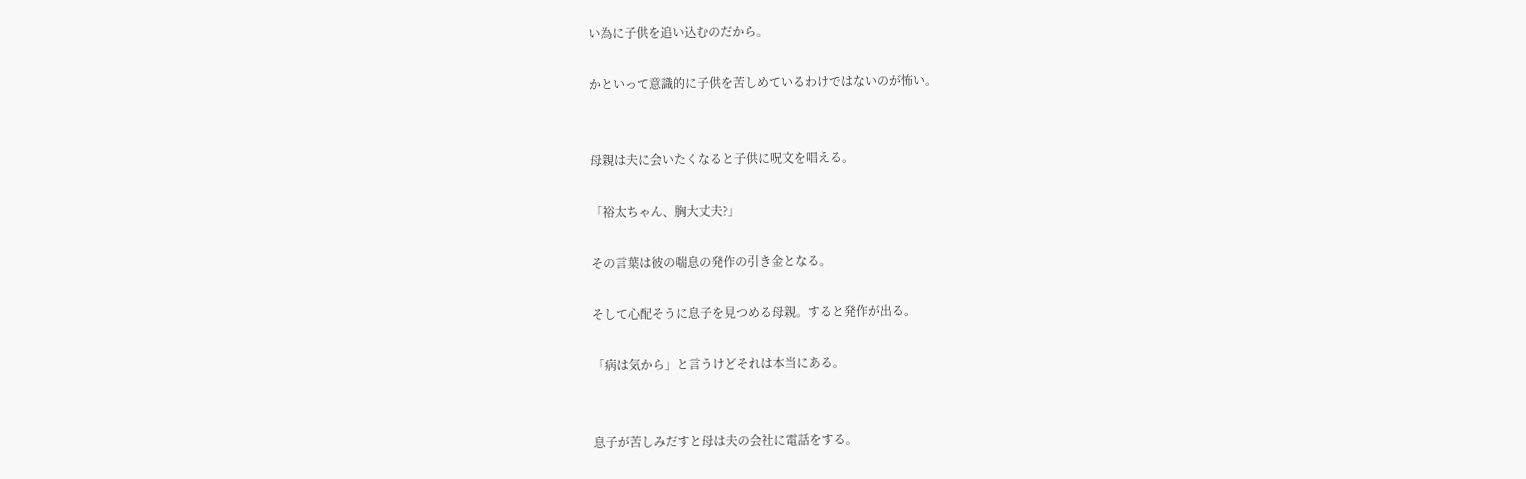い為に子供を追い込むのだから。

かといって意識的に子供を苦しめているわけではないのが怖い。


母親は夫に会いたくなると子供に呪文を唱える。

「裕太ちゃん、胸大丈夫?」

その言葉は彼の喘息の発作の引き金となる。

そして心配そうに息子を見つめる母親。すると発作が出る。

「病は気から」と言うけどそれは本当にある。


息子が苦しみだすと母は夫の会社に電話をする。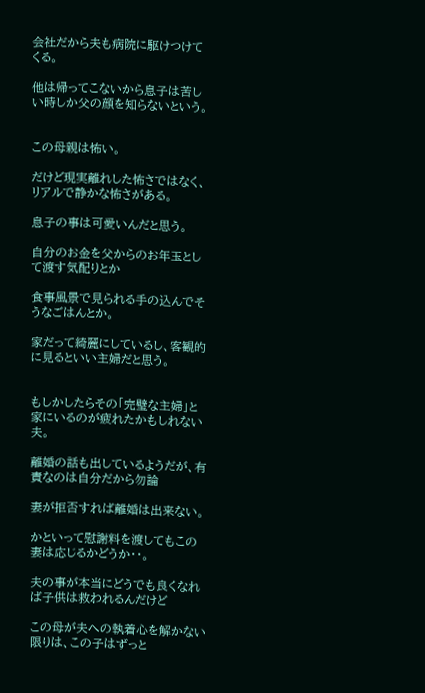会社だから夫も病院に駆けつけてくる。

他は帰ってこないから息子は苦しい時しか父の顔を知らないという。


この母親は怖い。

だけど現実離れした怖さではなく、リアルで静かな怖さがある。

息子の事は可愛いんだと思う。

自分のお金を父からのお年玉として渡す気配りとか

食事風景で見られる手の込んでそうなごはんとか。

家だって綺麗にしているし、客観的に見るといい主婦だと思う。


もしかしたらその「完璧な主婦」と家にいるのが疲れたかもしれない夫。

離婚の話も出しているようだが、有責なのは自分だから勿論

妻が拒否すれば離婚は出来ない。

かといって慰謝料を渡してもこの妻は応じるかどうか・・。

夫の事が本当にどうでも良くなれば子供は救われるんだけど

この母が夫への執着心を解かない限りは、この子はずっと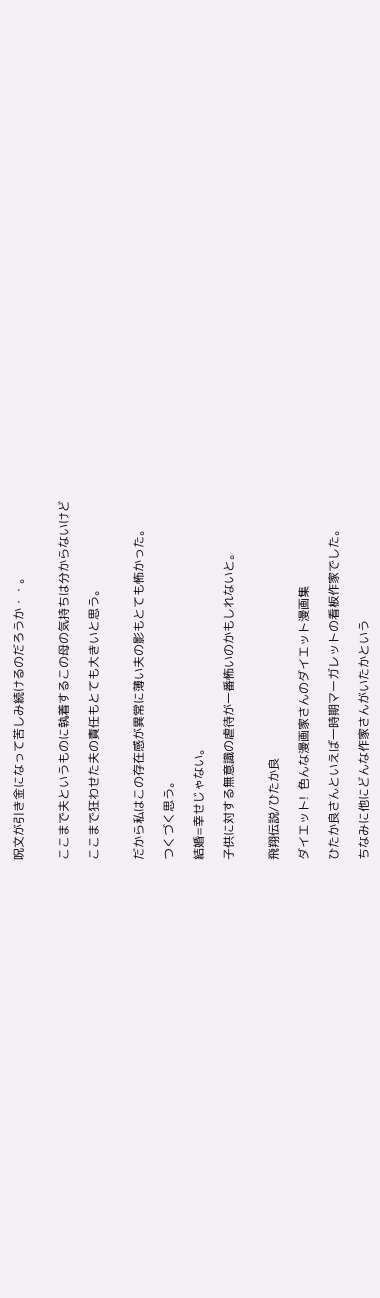呪文が引き金になって苦しみ続けるのだろうか・・。


ここまで夫というものに執着するこの母の気持ちは分からないけど

ここまで狂わせた夫の責任もとても大きいと思う。


だから私はこの存在感が異常に薄い夫の影もとても怖かった。

つくづく思う。

結婚=幸せじゃない。

子供に対する無意識の虐待が一番怖いのかもしれないと。


飛翔伝説/ひたか良

ダイエット!  色んな漫画家さんのダイエット漫画集

ひたか良さんといえば一時期マーガレットの看板作家でした。

ちなみに他にどんな作家さんがいたかという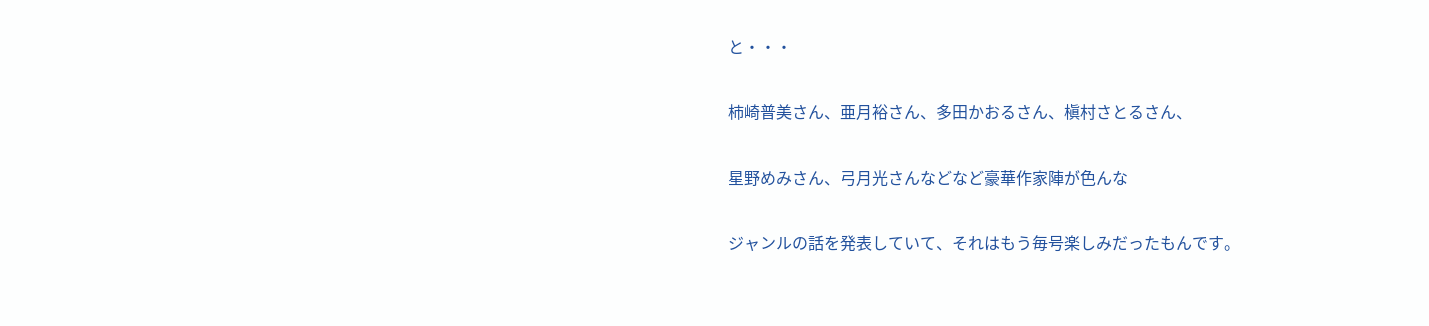と・・・

柿崎普美さん、亜月裕さん、多田かおるさん、槇村さとるさん、

星野めみさん、弓月光さんなどなど豪華作家陣が色んな

ジャンルの話を発表していて、それはもう毎号楽しみだったもんです。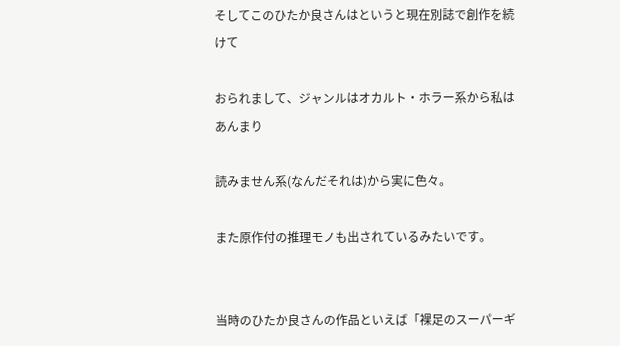そしてこのひたか良さんはというと現在別誌で創作を続けて

おられまして、ジャンルはオカルト・ホラー系から私はあんまり

読みません系(なんだそれは)から実に色々。

また原作付の推理モノも出されているみたいです。


当時のひたか良さんの作品といえば「裸足のスーパーギ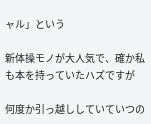ャル」という

新体操モノが大人気で、確か私も本を持っていたハズですが

何度か引っ越ししていていつの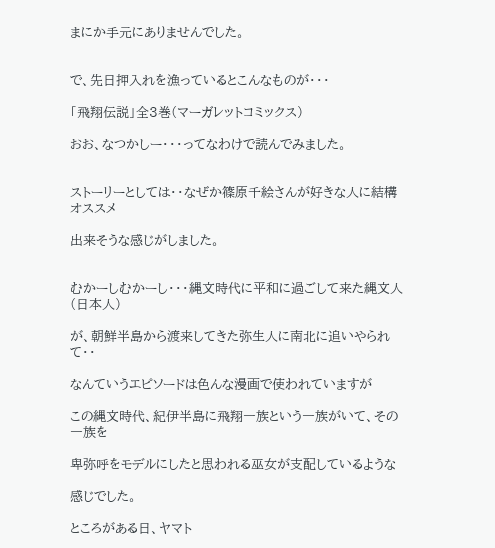まにか手元にありませんでした。


で、先日押入れを漁っているとこんなものが・・・

「飛翔伝説」全3巻(マーガレットコミックス)

おお、なつかしー・・・ってなわけで読んでみました。


ストーリーとしては・・なぜか篠原千絵さんが好きな人に結構オススメ

出来そうな感じがしました。


むかーしむかーし・・・縄文時代に平和に過ごして来た縄文人(日本人)

が、朝鮮半島から渡来してきた弥生人に南北に追いやられて・・

なんていうエピソードは色んな漫画で使われていますが

この縄文時代、紀伊半島に飛翔一族という一族がいて、その一族を

卑弥呼をモデルにしたと思われる巫女が支配しているような

感じでした。

ところがある日、ヤマト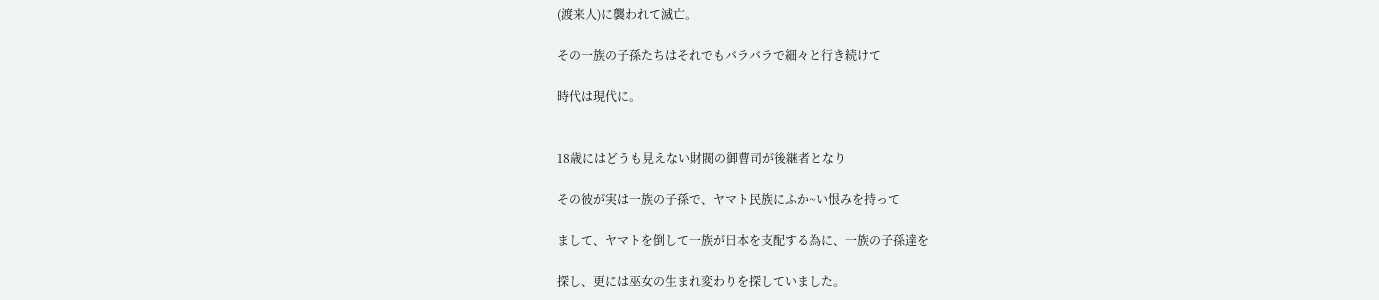(渡来人)に襲われて滅亡。

その一族の子孫たちはそれでもバラバラで細々と行き続けて

時代は現代に。


18歳にはどうも見えない財閥の御曹司が後継者となり

その彼が実は一族の子孫で、ヤマト民族にふか~い恨みを持って

まして、ヤマトを倒して一族が日本を支配する為に、一族の子孫達を

探し、更には巫女の生まれ変わりを探していました。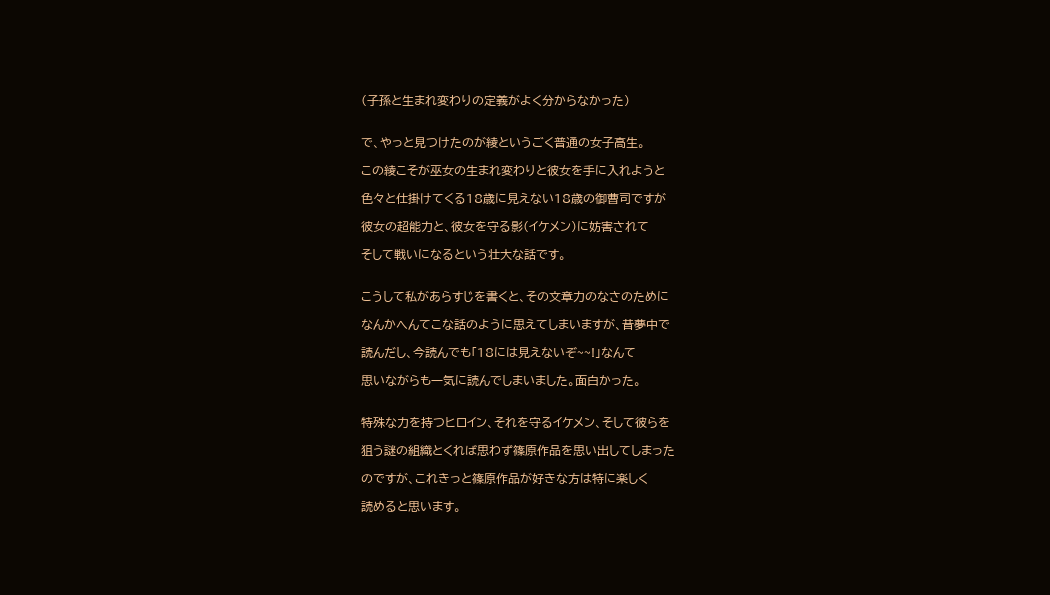(子孫と生まれ変わりの定義がよく分からなかった)


で、やっと見つけたのが綾というごく普通の女子高生。

この綾こそが巫女の生まれ変わりと彼女を手に入れようと

色々と仕掛けてくる18歳に見えない18歳の御曹司ですが

彼女の超能力と、彼女を守る影(イケメン)に妨害されて

そして戦いになるという壮大な話です。


こうして私があらすじを書くと、その文章力のなさのために

なんかへんてこな話のように思えてしまいますが、昔夢中で

読んだし、今読んでも「18には見えないぞ~~!」なんて

思いながらも一気に読んでしまいました。面白かった。


特殊な力を持つヒロイン、それを守るイケメン、そして彼らを

狙う謎の組織とくれば思わず篠原作品を思い出してしまった

のですが、これきっと篠原作品が好きな方は特に楽しく

読めると思います。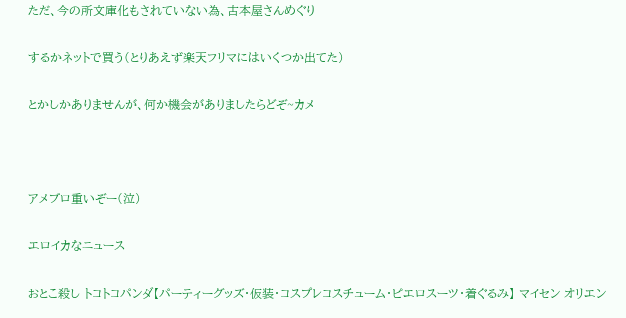ただ、今の所文庫化もされていない為、古本屋さんめぐり

するかネットで買う(とりあえず楽天フリマにはいくつか出てた)

とかしかありませんが、何か機会がありましたらどぞ~カメ



アメブロ重いぞー(泣)

エロイカなニュース

おとこ殺し トコトコパンダ【パーティーグッズ・仮装・コスプレコスチューム・ピエロスーツ・着ぐるみ】 マイセン オリエン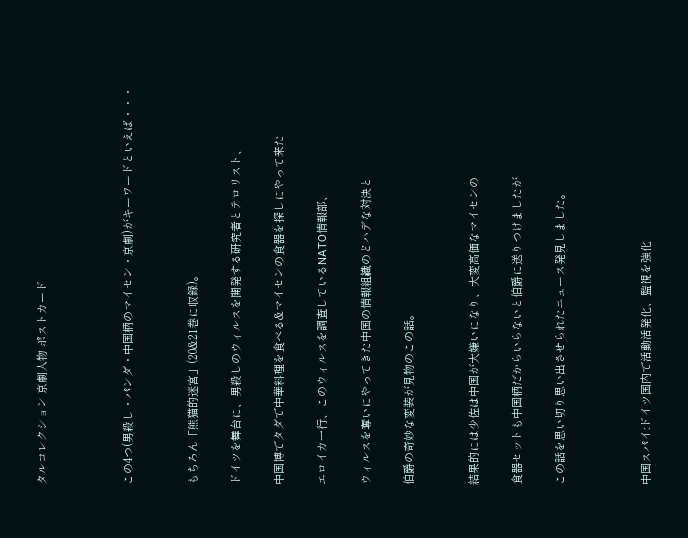タルコレクション 京劇人物 ポストカード



この4つ(男殺し・パンダ・中国柄のマイセン・京劇)がキーワードといえば・・・


もちろん「熊猫的迷宮」(20&21巻に収録)。

ドイツを舞台に、男殺しのウィルスを開発する研究者とテロリスト、

中国博でタダで中華料理を食べる&マイセンの食器を探しにやって来た

エロイカ一行、このウィルスを調査しているNATO情報部、

ウィルスを奪いにやってきた中国の情報組織のどハデな対決と

伯爵の奇妙な変装が見物のこの話。


結果的には少佐は中国が大嫌いになり、大変高価なマイセンの

食器セットも中国柄だからいらないと伯爵に送りつけましたが

この話を思い切り思い出させられたニュース発見しました。



中国スパイ:ドイツ国内で活動活発化、監視を強化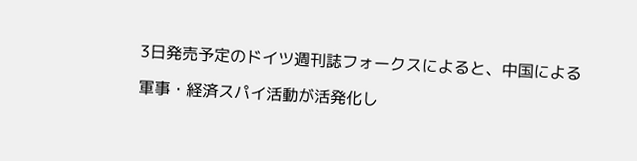3日発売予定のドイツ週刊誌フォークスによると、中国による

軍事・経済スパイ活動が活発化し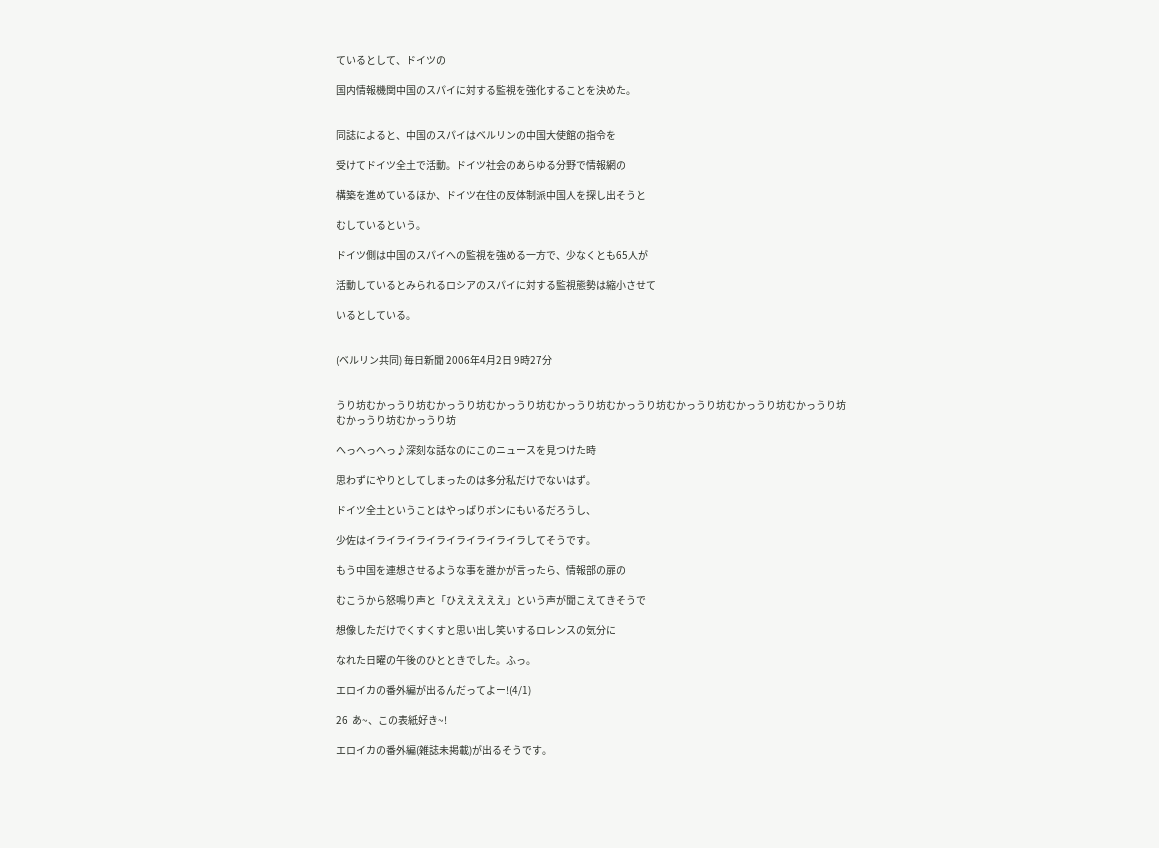ているとして、ドイツの

国内情報機関中国のスパイに対する監視を強化することを決めた。


同誌によると、中国のスパイはベルリンの中国大使館の指令を

受けてドイツ全土で活動。ドイツ社会のあらゆる分野で情報網の

構築を進めているほか、ドイツ在住の反体制派中国人を探し出そうと

むしているという。

ドイツ側は中国のスパイへの監視を強める一方で、少なくとも65人が

活動しているとみられるロシアのスパイに対する監視態勢は縮小させて

いるとしている。


(ベルリン共同) 毎日新聞 2006年4月2日 9時27分


うり坊むかっうり坊むかっうり坊むかっうり坊むかっうり坊むかっうり坊むかっうり坊むかっうり坊むかっうり坊むかっうり坊むかっうり坊

へっへっへっ♪深刻な話なのにこのニュースを見つけた時

思わずにやりとしてしまったのは多分私だけでないはず。

ドイツ全土ということはやっぱりボンにもいるだろうし、

少佐はイライライライライライライライラしてそうです。

もう中国を連想させるような事を誰かが言ったら、情報部の扉の

むこうから怒鳴り声と「ひえええええ」という声が聞こえてきそうで

想像しただけでくすくすと思い出し笑いするロレンスの気分に

なれた日曜の午後のひとときでした。ふっ。

エロイカの番外編が出るんだってよー!(4/1)

26  あ~、この表紙好き~!

エロイカの番外編(雑誌未掲載)が出るそうです。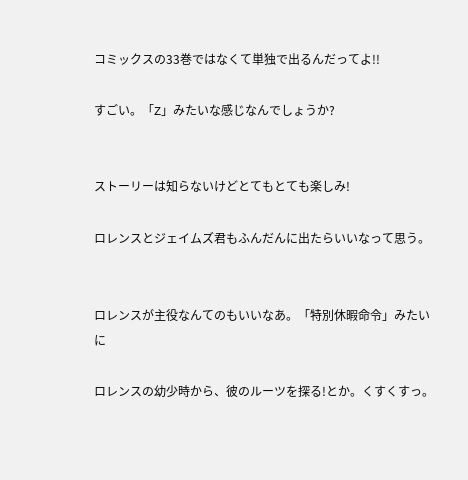コミックスの33巻ではなくて単独で出るんだってよ!!

すごい。「Z」みたいな感じなんでしょうか?


ストーリーは知らないけどとてもとても楽しみ!

ロレンスとジェイムズ君もふんだんに出たらいいなって思う。


ロレンスが主役なんてのもいいなあ。「特別休暇命令」みたいに

ロレンスの幼少時から、彼のルーツを探る!とか。くすくすっ。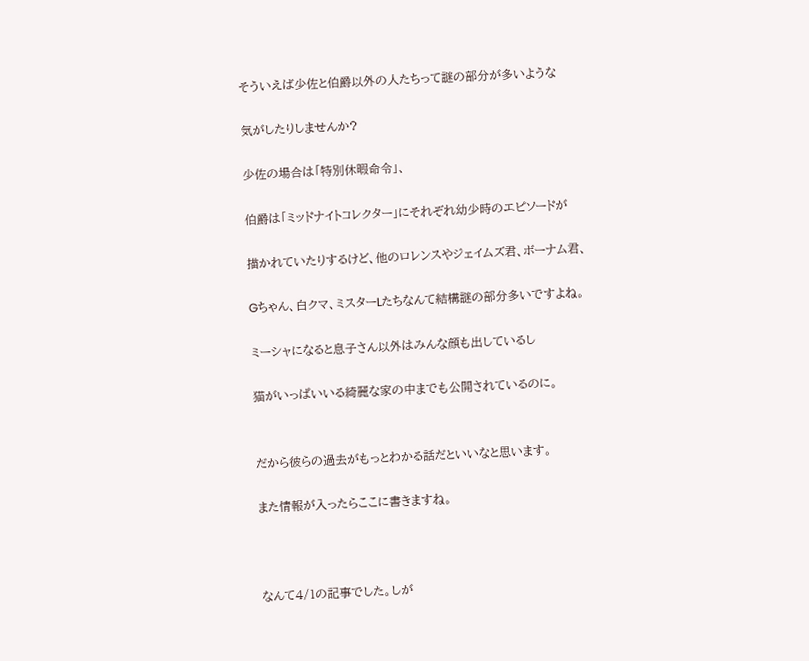そういえば少佐と伯爵以外の人たちって謎の部分が多いような

気がしたりしませんか?

少佐の場合は「特別休暇命令」、

伯爵は「ミッドナイトコレクター」にそれぞれ幼少時のエピソードが

描かれていたりするけど、他のロレンスやジェイムズ君、ボーナム君、

Gちゃん、白クマ、ミスターLたちなんて結構謎の部分多いですよね。

ミーシャになると息子さん以外はみんな顔も出しているし

猫がいっぱいいる綺麗な家の中までも公開されているのに。


だから彼らの過去がもっとわかる話だといいなと思います。

また情報が入ったらここに書きますね。



なんて4/1の記事でした。しが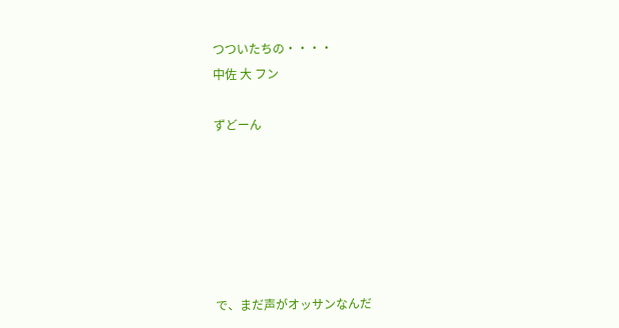つついたちの・・・・
中佐 大 フン

ずどーん






で、まだ声がオッサンなんだ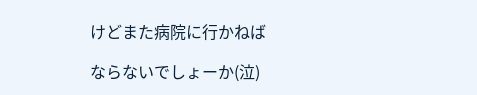けどまた病院に行かねば

ならないでしょーか(泣)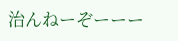治んねーぞーーー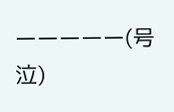ーーーーー(号泣)